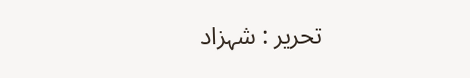تحریر : شہزاد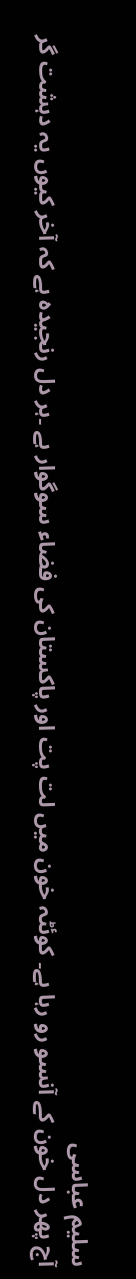سلیم عباسی
آج پھر دل خون کے آنسو رو رہا ہے۔ کوئٹہ خون میں لت پت اور پاکستان کی فضاء سوگوار ہے ۔ہر دل رنجیدہ ہے کہ آخر کیوں یہ دہشت گر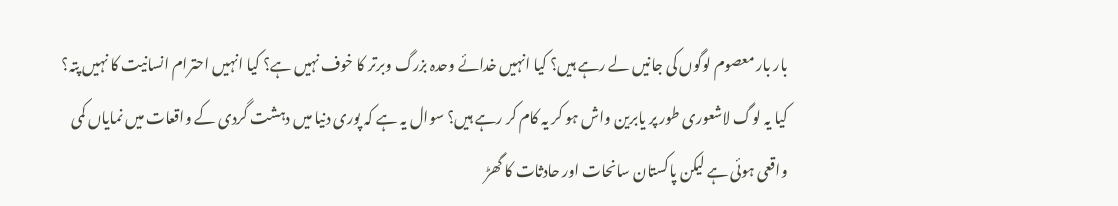بار بار معصوم لوگوں کی جانیں لے رہے ہیں؟ کیا انہیں خدائے وحدہ بزرگ وبرتر کا خوف نہیں ہے؟ کیا انہیں احترام انسانیت کا نہیں پتہ؟ کیا یہ لوگ لاشعوری طور پر یابرین واش ہو کر یہ کام کر رہے ہیں؟ سوال یہ ہے کہ پوری دنیا میں دہشت گردی کے واقعات میں نمایاں کمی واقعی ہوئی ہے لیکن پاکستان سانحات اور حادثات کا گھڑ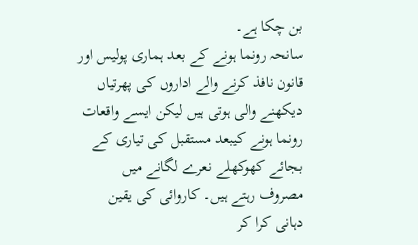بن چکا ہے۔
سانحہ رونما ہونے کے بعد ہماری پولیس اور قانون نافذ کرنے والے اداروں کی پھرتیاں دیکھنے والی ہوتی ہیں لیکن ایسے واقعات رونما ہونے کیبعد مستقبل کی تیاری کے بجائے کھوکھلے نعرے لگانے میں مصروف رہتے ہیں۔ کاروائی کی یقین دہانی کرا کر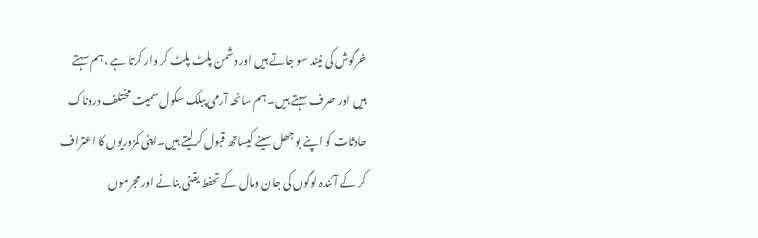خرگوش کی نیند سو جاتے ہیں اور دشمن پلٹ پلٹ کر وار کرتا ہے ،ہم سہتے ہیں اور صرف سہتے ہیں۔ ہم سانحہ آرمی پبلک سکول سمیت مختلف دردناک حادثات کو اپنے بوجھل سینے کیساتھ قبول کرلیتے ہیں۔اپنی کمزوریوں کا اعتراف کر کے آئندہ لوگوں کی جان ومال کے تحفط یقنی بنانے اور مجرموں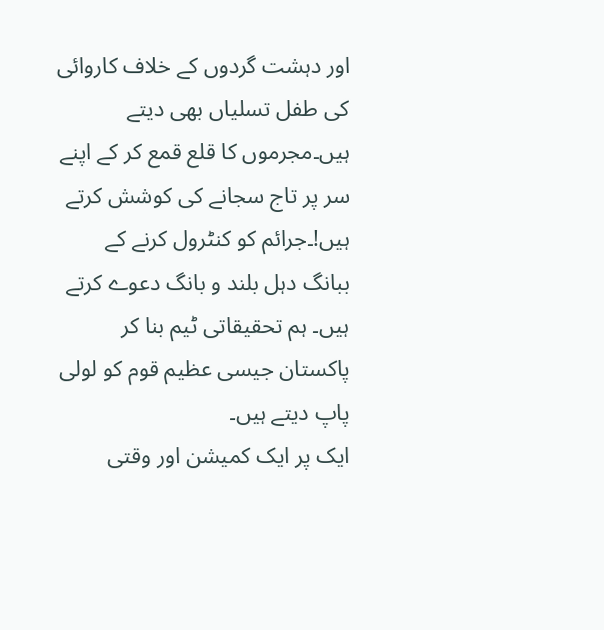اور دہشت گردوں کے خلاف کاروائی کی طفل تسلیاں بھی دیتے ہیں۔مجرموں کا قلع قمع کر کے اپنے سر پر تاج سجانے کی کوشش کرتے ہیں!۔جرائم کو کنٹرول کرنے کے ببانگ دہل بلند و بانگ دعوے کرتے ہیں۔ ہم تحقیقاتی ٹیم بنا کر پاکستان جیسی عظیم قوم کو لولی پاپ دیتے ہیں۔
ایک پر ایک کمیشن اور وقتی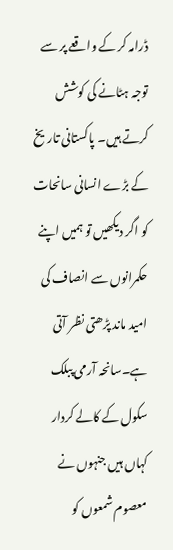ڈرامہ کر کے واقعے پر سے توجہ ہٹانے کی کوشش کرتے ہیں۔ پاکستانی تاریخ کے بڑے انسانی سانحات کو اگر دیکھیں تو ہمیں اپنے حکمرانوں سے انصاف کی امید ماند پڑھتی نظر آتی ہے۔سانحہ آرمی پبلک سکول کے کالے کردار کہاں ہیں جنہوں نے معصوم شمعوں کو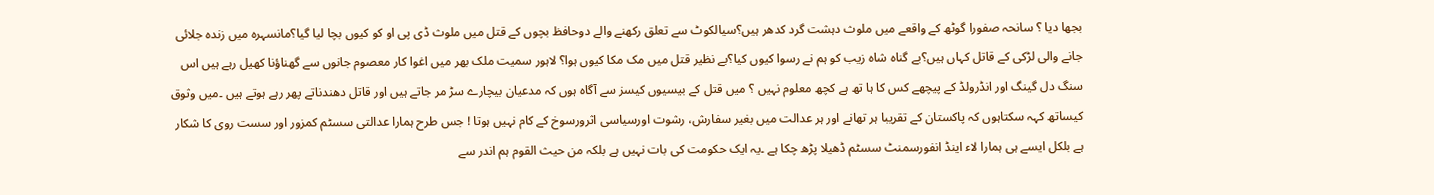بجھا دیا ؟ سانحہ صفورا گوٹھ کے واقعے میں ملوث دہشت گرد کدھر ہیں؟سیالکوٹ سے تعلق رکھنے والے دوحافظ بچوں کے قتل میں ملوث ڈی پی او کو کیوں بچا لیا گیا؟مانسہرہ میں زندہ جلائی جانے والی لڑکی کے قاتل کہاں ہیں؟بے گناہ شاہ زیب کو ہم نے رسوا کیوں کیا؟بے نظیر قتل میں مک مکا کیوں ہوا؟ لاہور سمیت ملک بھر میں اغوا کار معصوم جانوں سے گھناؤنا کھیل رہے ہیں اس سنگ دل گینگ اور انڈرولڈ کے پیچھے کس کا ہا تھ ہے کچھ معلوم نہیں ؟ میں قتل کے بیسیوں کیسز سے آگاہ ہوں کہ مدعیان بیچارے سڑ مر جاتے ہیں اور قاتل دھندناتے پھر رہے ہوتے ہیں ۔میں وثوق کیساتھ کہہ سکتاہوں کہ پاکستان کے تقریبا ہر تھانے اور ہر عدالت میں بغیر سفارش، رشوت اورسیاسی اثرورسوخ کے کام نہیں ہوتا ! جس طرح ہمارا عدالتی سسٹم کمزور اور سست روی کا شکار ہے بلکل ایسے ہی ہمارا لاء اینڈ انفورسمنٹ سسٹم ڈھیلا پڑھ چکا ہے ۔یہ ایک حکومت کی بات نہیں ہے بلکہ من حیث القوم ہم اندر سے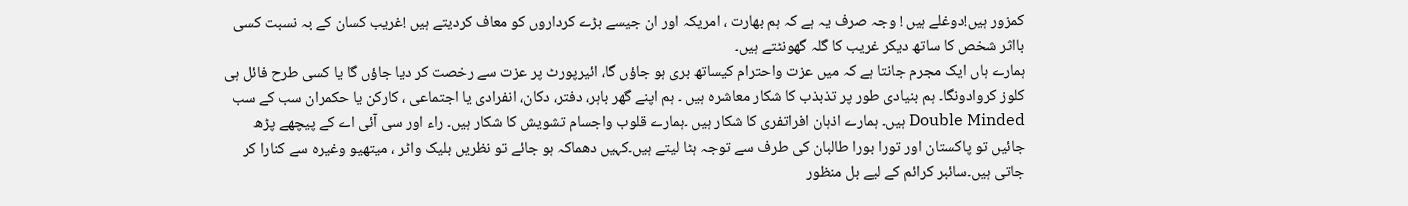کمزور ہیں!دوغلے ہیں ! وجہ صرف یہ ہے کہ ہم بھارت ، امریکہ اور ان جیسے بڑے کرداروں کو معاف کردیتے ہیں !غریب کسان کے بہ نسبت کسی بااثر شخص کا ساتھ دیکر غریب کا گلہ گھونٹتے ہیں۔
ہمارے ہاں ایک مجرم جانتا ہے کہ میں عزت واحترام کیساتھ بری ہو جاؤں گا، ائیرپورٹ پر عزت سے رخصت کر دیا جاؤں گا یا کسی طرح فائل ہی کلوز کروادونگا۔ ہم بنیادی طور پر تذبذب کا شکار معاشرہ ہیں ۔ ہم اپنے گھر باہر، دفتر، دکان، انفرادی یا اجتماعی ، کارکن یا حکمران سب کے سب Double Minded ہیں۔ ہمارے اذہان افراتفری کا شکار ہیں ۔ہمارے قلوب واجسام تشویش کا شکار ہیں۔ راء اور سی آئی اے کے پیچھے پڑھ جائیں تو پاکستان اور تورا بورا طالبان کی طرف سے توجہ ہٹا لیتے ہیں۔کہیں دھماکہ ہو جائے تو نظریں بلیک واٹر ، میتھیو وغیرہ سے کنارا کر جاتی ہیں۔سائبر کرائم کے لیے بل منظور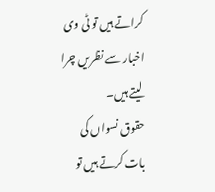کراتے ہیں تو ٹی وی اخبار سے نظریں چرا لیتے ہیں۔
حقوق نسواں کی بات کرتے ہیں تو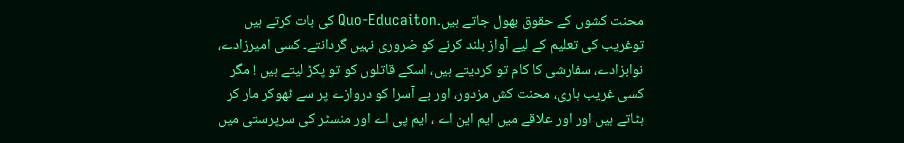محنت کشوں کے حقوق بھول جاتے ہیں۔Quo-Educaiton کی بات کرتے ہیں توغریب کی تعلیم کے لیے آواز بلند کرنے کو ضروری نہیں گردانتے۔ کسی امیرزادے، نوابزادے، سفارشی کا کام تو کردیتے ہیں، اسکے قاتلوں کو تو پکڑ لیتے ہیں ! مگر کسی غریب ہاری، محنت کش مزدور، اور بے آسرا کو دروازے پر سے ٹھوکر مار کر ہٹاتے ہیں اور اور علاقے میں ایم این اے ، ایم پی اے اور منسٹر کی سرپرستی میں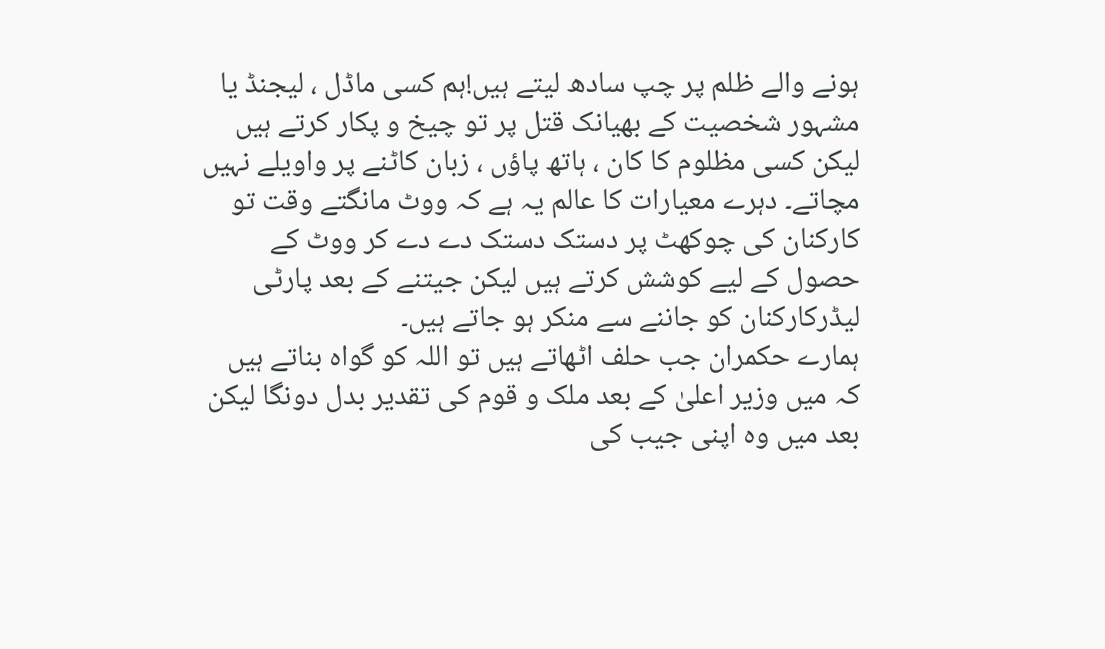ہونے والے ظلم پر چپ سادھ لیتے ہیں!ہم کسی ماڈل ، لیجنڈ یا مشہور شخصیت کے بھیانک قتل پر تو چیخ و پکار کرتے ہیں لیکن کسی مظلوم کا کان ، ہاتھ پاؤں ، زبان کاٹنے پر واویلے نہیں مچاتے۔ دہرے معیارات کا عالم یہ ہے کہ ووٹ مانگتے وقت تو کارکنان کی چوکھٹ پر دستک دستک دے دے کر ووٹ کے حصول کے لیے کوشش کرتے ہیں لیکن جیتنے کے بعد پارٹی لیڈرکارکنان کو جاننے سے منکر ہو جاتے ہیں۔
ہمارے حکمران جب حلف اٹھاتے ہیں تو اللہ کو گواہ بناتے ہیں کہ میں وزیر اعلیٰ کے بعد ملک و قوم کی تقدیر بدل دونگا لیکن بعد میں وہ اپنی جیب کی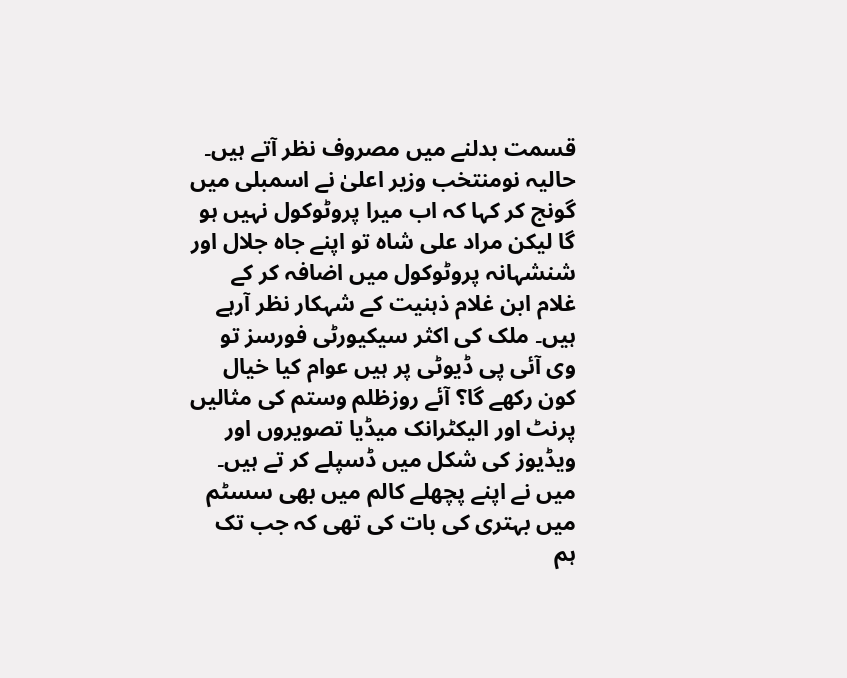قسمت بدلنے میں مصروف نظر آتے ہیں۔ حالیہ نومنتخب وزیر اعلیٰ نے اسمبلی میں گونج کر کہا کہ اب میرا پروٹوکول نہیں ہو گا لیکن مراد علی شاہ تو اپنے جاہ جلال اور شنشہانہ پروٹوکول میں اضافہ کر کے غلام ابن غلام ذہنیت کے شہکار نظر آرہے ہیں۔ ملک کی اکثر سیکیورٹی فورسز تو وی آئی پی ڈیوٹی پر ہیں عوام کیا خیال کون رکھے گا؟ آئے روزظلم وستم کی مثالیں پرنٹ اور الیکٹرانک میڈیا تصویروں اور ویڈیوز کی شکل میں ڈسپلے کر تے ہیں۔
میں نے اپنے پچھلے کالم میں بھی سسٹم میں بہتری کی بات کی تھی کہ جب تک ہم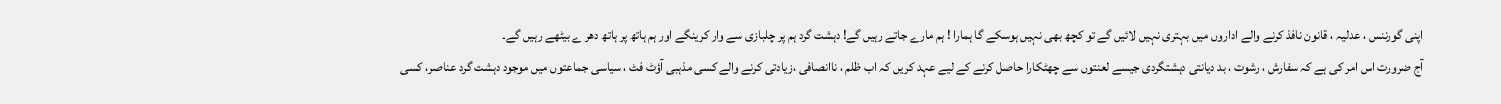اپنی گورننس ، عدلیہ ، قانون نافذ کرنے والے اداروں میں بہتری نہیں لائیں گے تو کچھ بھی نہیں ہوسکے گا ہمارا ! ہم مارے جاتے رہیں گے! دہشت گرد ہم پر چلبازی سے وار کرینگے اور ہم ہاتھ پر ہاتھ دھر ے بیٹھے رہیں گے۔
آج ضرورت اس امر کی ہے کہ سفارش ، رشوت ، بد دیانتی دہشتگردی جیسے لعنتوں سے چھٹکارا حاصل کرنے کے لیے عہد کریں کہ اب ظلم ، ناانصافی ،زیادتی کرنے والے کسی مذہبی آؤٹ فٹ ، سیاسی جماعتوں میں موجود دہشت گرد عناصر، کسی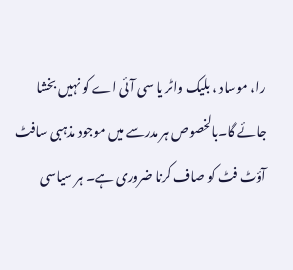را، موساد ، بلیک واٹر یا سی آئی اے کو نہیں بخشا جائے گا۔بالخصوص ہر مدرسے میں موجود مذہبی سافٹ آؤٹ فٹ کو صاف کرنا ضروری ہے۔ ہر سیاسی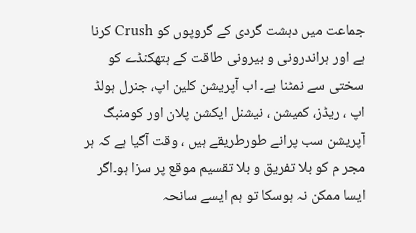جماعت میں دہشت گردی کے گروپوں کو Crush کرنا ہے اور ہراندرونی و بیرونی طاقت کے ہتھکنڈے کو سختی سے نمٹنا ہے۔ اب آپریشن کلین اپ، جنرل ہولڈ اپ ، ریڈز، کمیشن ، نیشنل ایکشن پلان اور کومنبگ آپریشن سب پرانے طورطریقے ہیں ، وقت آگیا ہے کہ ہر مجر م کو بلا تفریق و بلا تقسیم موقع پر سزا ہو۔اگر ایسا ممکن نہ ہوسکا تو ہم ایسے سانحہ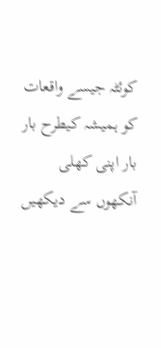کوئٹہ جیسے واقعات کو ہمیشہ کیطرح بار بار اپنی کھلی آنکھوں سے دیکھیں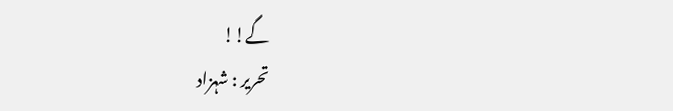گے!!
تحریر : شہزاد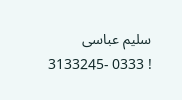سلیم عباسی
! 0333 -3133245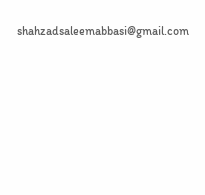shahzadsaleemabbasi@gmail.com